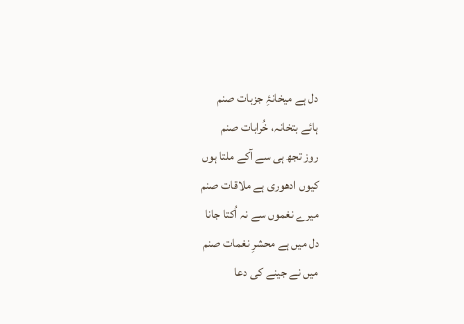دل ہے میخانۂِ جزبات صنم
ہائے بتخانہ، خُرابات صنم
روز تجھ ہی سے آکے ملتا ہوں
کیوں ادھوری ہے ملاقات صنم
میرے نغموں سے نہ اُکتا جانا
دل میں ہے محشرِ نغمات صنم
میں نے جینے کی دعا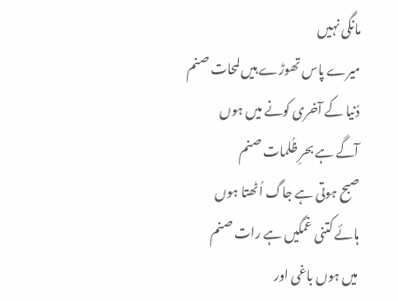مانگی نہیں
میرے پاس تھوڑے ہیں لمحات صنم
دُنیا کے آخری کونے میں ہوں
آگے ہے بحرِ ظُلمات صنم
صبح ہوتی ہے جاگ اُٹھتا ہوں
ہائے کتنی غمگیں ہے رات صنم
میں ہوں باغی اور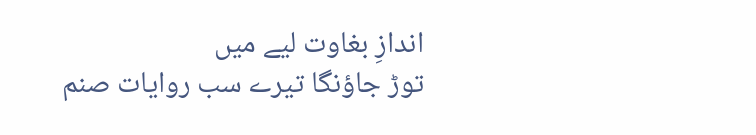اندازِ بغاوت لیے میں
توڑ جاؤنگا تیرے سب روایات صنم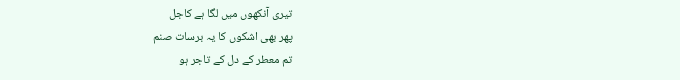تیری آنکھوں میں لگا ہے کاجل
پھر بھی اشکوں کا یہ برسات صنم
تم معطر کے دل کے تاجر ہو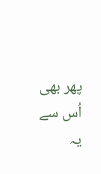پھر بھی اُس سے یہ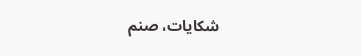شکایات، صنم